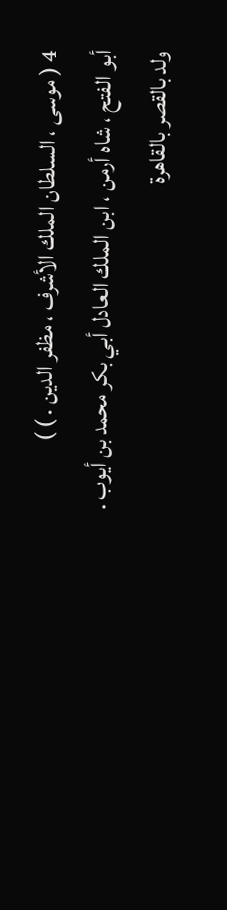4 ( موسى ، السلطان الملك الأشرف ، مظفر الدين . ) )
أبو الفتح ، شاه أرمن ، ابن الملك العادل أبي بكر محمد بن أيوب .
ولد بالقصر بالقاهرة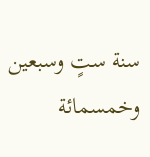سنة ستٍ وسبعين وخمسمائة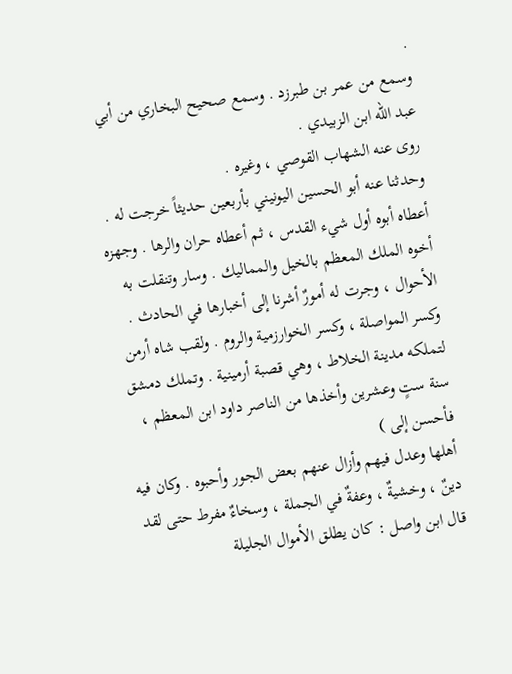.
وسمع من عمر بن طبرزد . وسمع صحيح البخاري من أبي عبد الله ابن الزبيدي .
روى عنه الشهاب القوصي ، وغيره .
وحدثنا عنه أبو الحسين اليونيني بأربعين حديثاً خرجت له .
أعطاه أبوه أول شيء القدس ، ثم أعطاه حران والرها . وجهزه أخوه الملك المعظم بالخيل والمماليك . وسار وتنقلت به الأحوال ، وجرت له أمورٌ أشرنا إلى أخبارها في الحادث . وكسر المواصلة ، وكسر الخوارزمية والروم . ولقب شاه أرمن لتملكه مدينة الخلاط ، وهي قصبة أرمينية . وتملك دمشق سنة ستٍ وعشرين وأخذها من الناصر داود ابن المعظم ، فأحسن إلى )
أهلها وعدل فيهم وأزال عنهم بعض الجور وأحبوه . وكان فيه دينٌ ، وخشيةٌ ، وعفةٌ في الجملة ، وسخاءٌ مفرط حتى لقد قال ابن واصل : كان يطلق الأموال الجليلة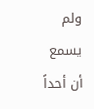ولم يسمع أن أحداً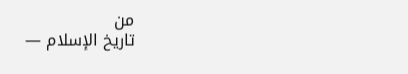من
تاريخ الإسلام —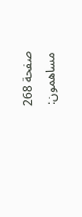صفحة 268
مساهمون: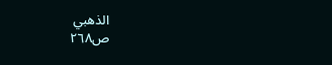الذهبي
ص٢٦٨